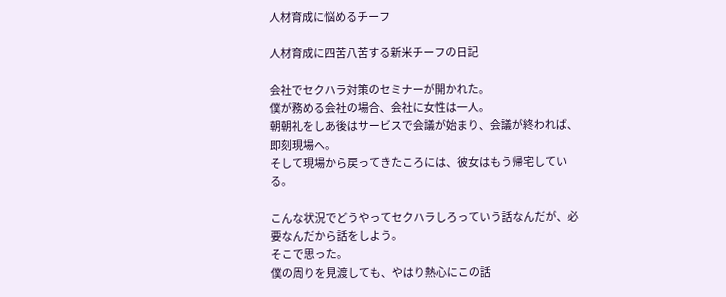人材育成に悩めるチーフ

人材育成に四苦八苦する新米チーフの日記

会社でセクハラ対策のセミナーが開かれた。
僕が務める会社の場合、会社に女性は一人。
朝朝礼をしあ後はサービスで会議が始まり、会議が終われば、即刻現場へ。
そして現場から戻ってきたころには、彼女はもう帰宅している。

こんな状況でどうやってセクハラしろっていう話なんだが、必要なんだから話をしよう。
そこで思った。
僕の周りを見渡しても、やはり熱心にこの話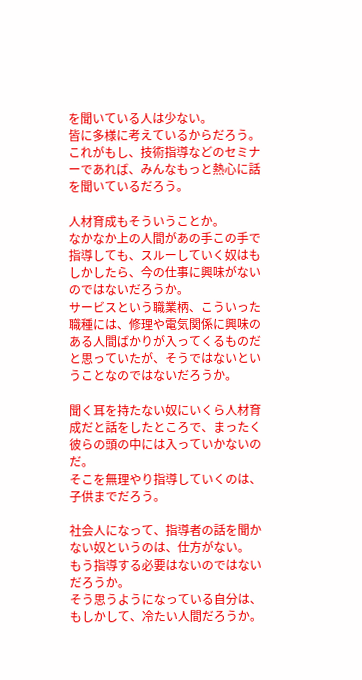を聞いている人は少ない。
皆に多様に考えているからだろう。
これがもし、技術指導などのセミナーであれば、みんなもっと熱心に話を聞いているだろう。

人材育成もそういうことか。
なかなか上の人間があの手この手で指導しても、スルーしていく奴はもしかしたら、今の仕事に興味がないのではないだろうか。
サービスという職業柄、こういった職種には、修理や電気関係に興味のある人間ばかりが入ってくるものだと思っていたが、そうではないということなのではないだろうか。

聞く耳を持たない奴にいくら人材育成だと話をしたところで、まったく彼らの頭の中には入っていかないのだ。
そこを無理やり指導していくのは、子供までだろう。

社会人になって、指導者の話を聞かない奴というのは、仕方がない。
もう指導する必要はないのではないだろうか。
そう思うようになっている自分は、もしかして、冷たい人間だろうか。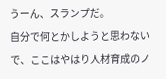うーん、スランプだ。
自分で何とかしようと思わないで、ここはやはり人材育成のノ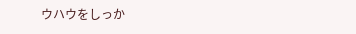ウハウをしっか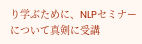り学ぶために、NLPセミナーについて真剣に受講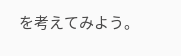を考えてみよう。